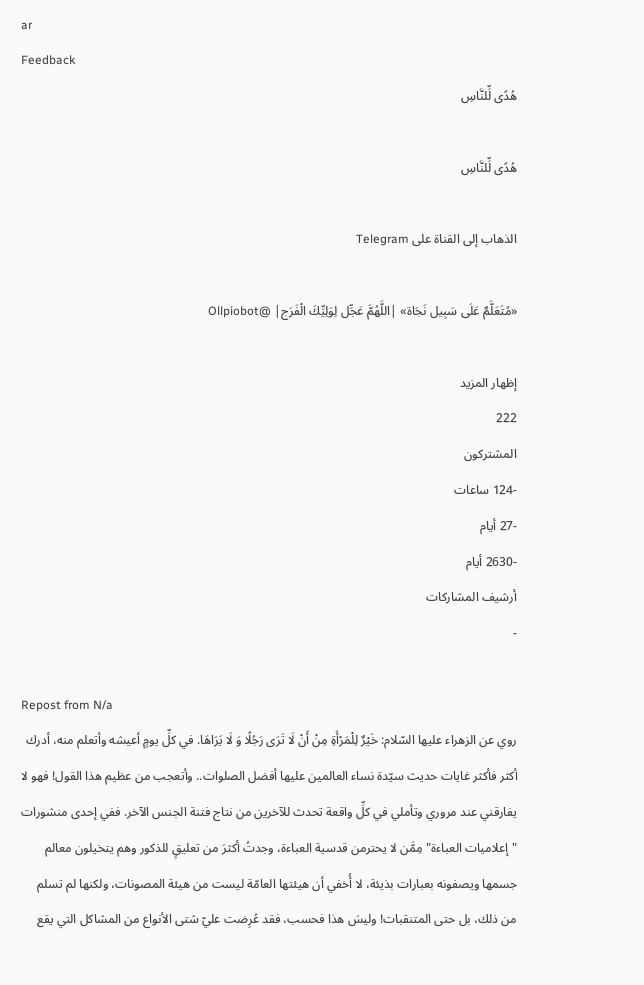ar
Feedback
هُدًى لِّلنَّاسِ

هُدًى لِّلنَّاسِ

الذهاب إلى القناة على Telegram

«مُتَعَلَّمٌ عَلَى سَبِيل نَجَاة» |اللَّهُمَّ عَجِّل لِوَلِيِّكَ الْفَرَج| @Ollpiobot

إظهار المزيد
222
المشتركون
-124 ساعات
-27 أيام
-2630 أيام
أرشيف المشاركات
-

Repost from N/a
روي عن الزهراء عليها السّلام: خَيْرٌ لِلْمَرْأَةِ مِنْ أَنْ لَا تَرَى رَجُلًا وَ لَا يَرَاهَا. في كلِّ يومٍ أعيشه وأتعلم منه، أدرك أكثر فأكثر غايات حديث سيّدة نساء العالمين عليها أفضل الصلوات.. وأتعجب من عظيم هذا القول! فهو لا يفارقني عند مروري وتأملي في كلِّ واقعة تحدث للآخرين من نتاج فتنة الجنس الآخر. ففي إحدى منشورات "إعلاميات العباءة" مِمَّن لا يحترمن قدسية العباءة، وجدتُ أكثرَ من تعليقٍ للذكور وهم يتخيلون معالم جسمها ويصفونه بعبارات بذيئة، لا أُخفي أن هيئتها العامّة ليست من هيئة المصونات، ولكنها لم تسلم من ذلك، بل حتى المتنقبات! وليسَ هذا فحسب، فقد عُرِضت عليّ شتى الأنواع من المشاكل التي يقع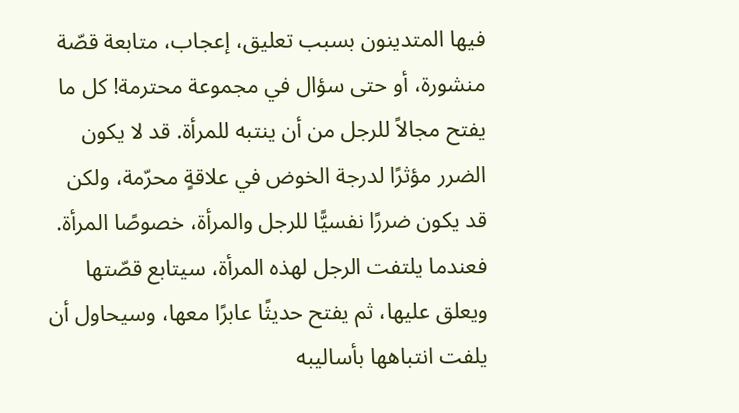فيها المتدينون بسبب تعليق، إعجاب، متابعة قصّة منشورة، أو حتى سؤال في مجموعة محترمة! كل ما يفتح مجالاً للرجل من أن ينتبه للمرأة. قد لا يكون الضرر مؤثرًا لدرجة الخوض في علاقةٍ محرّمة، ولكن قد يكون ضررًا نفسيًّا للرجل والمرأة، خصوصًا المرأة. فعندما يلتفت الرجل لهذه المرأة، سيتابع قصّتها ويعلق عليها، ثم يفتح حديثًا عابرًا معها، وسيحاول أن يلفت انتباهها بأساليبه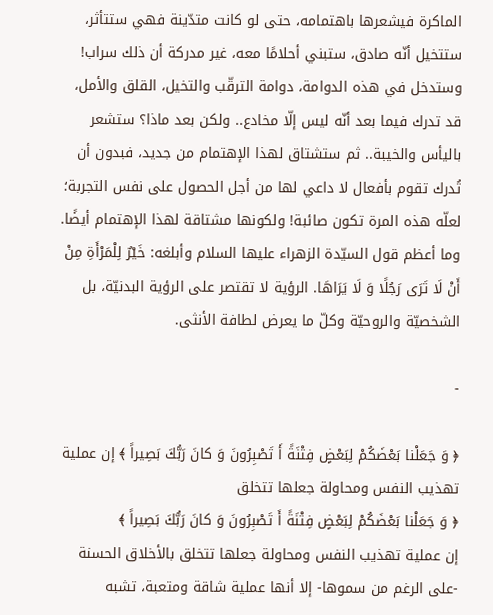الماكرة فيشعرها باهتمامه، حتى لو كانت متدّينة فهي ستتأثر، ستتخيل أنّه صادق، ستبني أحلامًا معه، غير مدركة أن ذلك سراب! وستدخل في هذه الدوامة، دوامة الترقّب والتخيل، القلق والأمل، قد تدرك فيما بعد أنّه ليس إلّا مخادع.. ولكن بعد ماذا؟ ستشعر باليأس والخيبة.. ثم ستشتاق لهذا الإهتمام من جديد، فبدون أن تُدرك تقوم بأفعال لا داعي لها من أجل الحصول على نفس التجربة؛ لعلّه هذه المرة تكون صائبة! ولكونها مشتاقة لهذا الإهتمام أيضًا. وما أعظم قول السيّدة الزهراء عليها السلام وأبلغه: خَيْرٌ لِلْمَرْأَةِ مِنْ أَنْ لَا تَرَى رَجُلًا وَ لَا يَرَاهَا. الرؤية لا تقتصر على الرؤية البدنيّة، بل الشخصيّة والروحيّة وكلّ ما يعرض لطافة الأنثى.

-

﴿ وَ جَعَلْنا بَعْضَكُمْ لِبَعْضٍ فِتْنَةً أَ تَصْبِرُونَ وَ كانَ رَبُّكَ بَصِيراً ﴾ إن عملية تهذيب النفس ومحاولة جعلها تتخلق
﴿ وَ جَعَلْنا بَعْضَكُمْ لِبَعْضٍ فِتْنَةً أَ تَصْبِرُونَ وَ كانَ رَبُّكَ بَصِيراً ﴾
إن عملية تهذيب النفس ومحاولة جعلها تتخلق بالأخلاق الحسنة -على الرغم من سموها- إلا أنها عملية شاقة ومتعبة، تشبه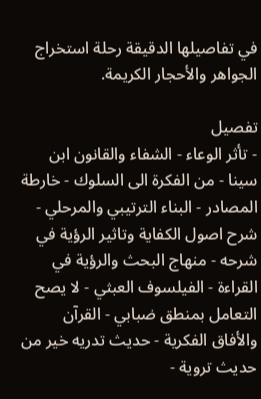في تفاصيلها الدقيقة رحلة استخراج الجواهر والأحجار الكريمة.

تفصيل
- تأثر الوعاء - الشفاء والقانون ابن سينا - من الفكرة الى السلوك - خارطة المصادر - البناء الترتيبي والمرحلي - شرح اصول الكفاية وتاثير الرؤية في شرحه - منهاج البحث والرؤية في القراءة - الفيلسوف العبثي - لا يصح التعامل بمنطق ضبابي - القرآن والأفاق الفكرية - حديث تدريه خير من حديث تروية -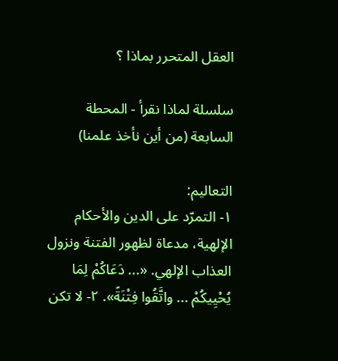العقل المتحرر بماذا ؟

سلسلة لماذا نقرأ - المحطة السابعة (من أين نأخذ علمنا)

التعاليم:
١- التمرّد علی الدين والأحکام الإلهية، مدعاة لظهور الفتنة ونزول العذاب الإلهي. «... دَعَاكُمْ لِمَا يُحْيِيكُمْ ... واتَّقُوا فِتْنَةً». ٢- لا تکن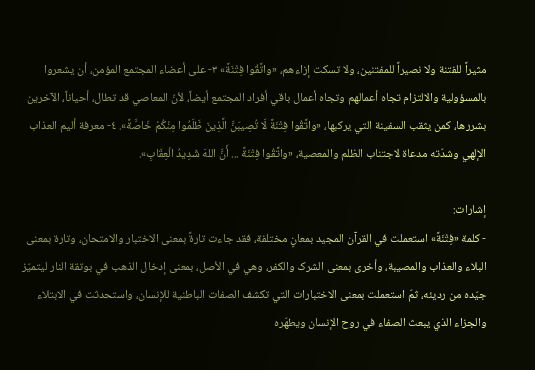مثيراً للفتنة ولا نصيراً للمفتنين، ولا تسکت إزاءهم، «واتَّقُوا فِتْنَةً» ٣- علی أعضاء المجتمع المؤمن، أن يشعروا بالمسؤولية والالتزام تجاه أعمالهم وتجاه أعمال باقي أفراد المجتمع أيضاً، لأنّ المعاصي قد تطال، أحياناً، الآخرين بشررها، کمن يثقب السفينة التي يرکبها، «واتَّقُوا فِتْنَةً لَا تُصِيبَنَّ الَّذِينَ ظَلَمُوا مِنْكُمْ خَاصَّةً». ٤- معرفة أليم العذاب الإلهي وشدّته مدعاة لاجتناب الظلم والمعصية، «واتَّقُوا فِتْنَةً ... أَنَّ اللهَ شَدِيدُ الْعِقَابِ».

إشارات:
- کلمة «فِتْنَةً» استعملت في القرآن المجيد بمعانٍ مختلفة، فقد جاءت تارةً بمعنی الاختبار والامتحان، وتارة بمعنی البلاء والعذاب والمصيبة، وأخری بمعنی الشرک والکفر، وهي في الأصل، بمعنی إدخال الذهب في بوتقة النار ليتميّز جيّده من رديئه، ثمّ استعملت بمعنی الاختبارات التي تکشف الصفات الباطنية للإنسان، واستحدثت في الابتلاء والجزاء الذي يبعث الصفاء في روح الإنسان ويطهّره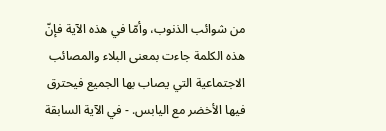من شوائب الذنوب، وأمّا في هذه الآية فإنّ هذه الکلمة جاءت بمعنی البلاء والمصائب الاجتماعية التي يصاب بها الجميع فيحترق فيها الأخضر مع اليابس. - في الآية السابقة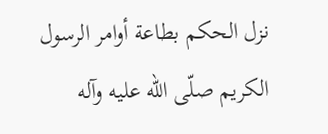نزل الحکم بطاعة أوامر الرسول الکريم صلّی الله عليه وآله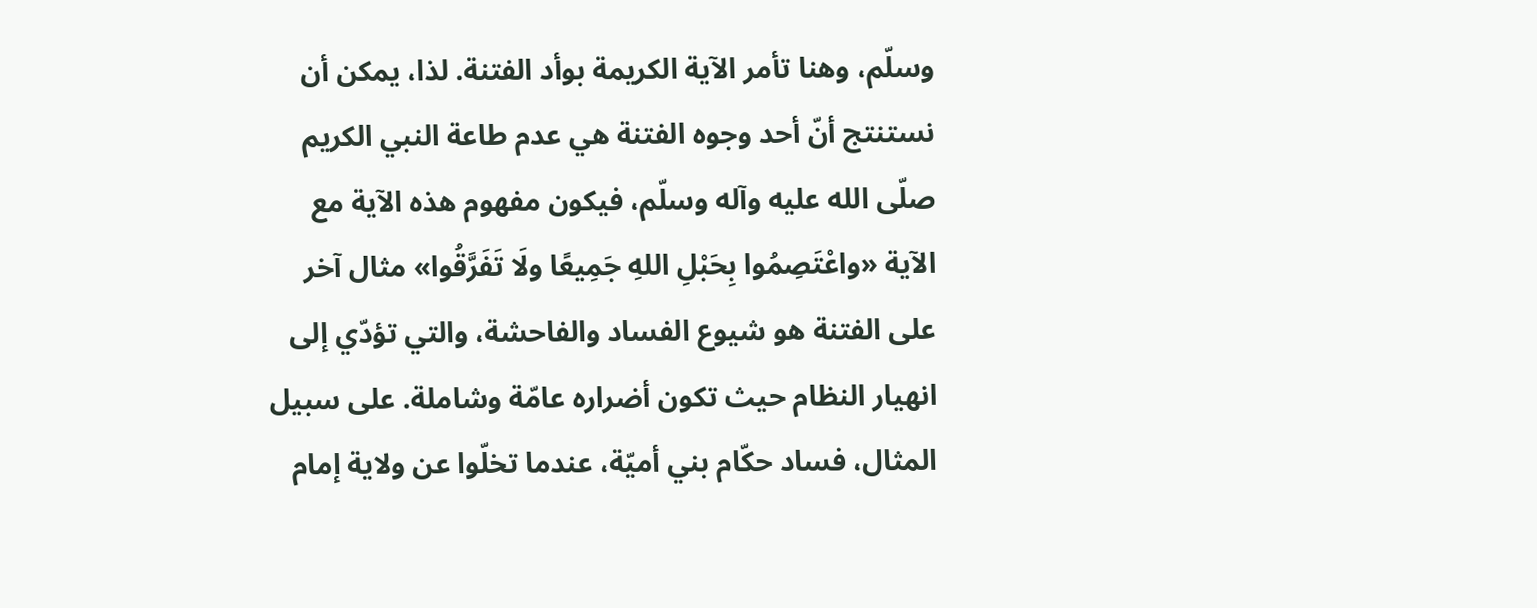وسلّم، وهنا تأمر الآية الکريمة بوأد الفتنة. لذا، يمکن أن نستنتج أنّ أحد وجوه الفتنة هي عدم طاعة النبي الکريم صلّی الله عليه وآله وسلّم، فيکون مفهوم هذه الآية مع الآية «واعْتَصِمُوا بِحَبْلِ اللهِ جَمِيعًا ولَا تَفَرَّقُوا» مثال آخر علی الفتنة هو شيوع الفساد والفاحشة، والتي تؤدّي إلی انهيار النظام حيث تکون أضراره عامّة وشاملة. علی سبيل المثال، فساد حكّام بني أميّة، عندما تخلّوا عن ولاية إمام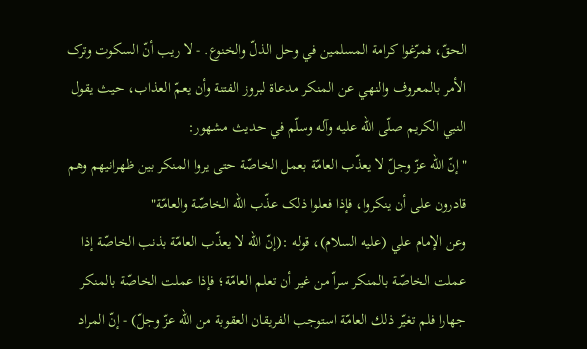الحقّ، فمرّغوا کرامة المسلمين في وحل الذلّ والخنوع. - لا ريب أنّ السکوت وترک الأمر بالمعروف والنهي عن المنکر مدعاة لبروز الفتنة وأن يعمّ العذاب، حيث يقول النبي الکريم صلّی الله عليه وآله وسلّم في حديث مشهور:
"إنّ الله عزّ وجلّ لا يعذّب العامّة بعمل الخاصّة حتی يروا المنکر بين ظهرانيهم وهم قادرون علی أن ينکروا، فإذا فعلوا ذلک عذّب الله الخاصّة والعامّة"
وعن الإمام علي (عليه السلام)، قوله :(إنّ الله لا يعذّب العامّة بذنب الخاصّة إذا عملت الخاصّة بالمنكر سراّ من غير أن تعلم العامّة؛ فإذا عملت الخاصّة بالمنكر جهارا فلم تغيّر ذلك العامّة استوجب الفريقان العقوبة من الله عزّ وجلّ) - إنّ المراد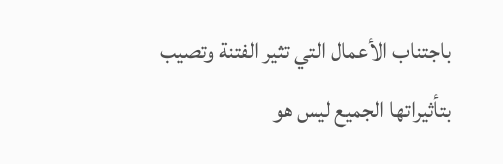باجتناب الأعمال التي تثير الفتنة وتصيب بتأثيراتها الجميع ليس هو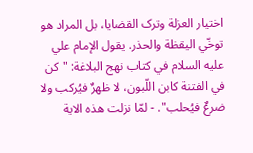اختيار العزلة وترک القضايا، بل المراد هو توخّي اليقظة والحذر. يقول الإمام علي عليه السلام في کتاب نهج البلاغة: "كن في الفتنة كابن اللّبون، لا ظهرٌ فيُركب ولا ضرعٌ فيُحلب". - لمّا نزلت هذه الاية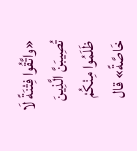«واتَّقُوا فِتْنَةً لَا تُصِيبَنَّ الَّذِينَ ظَلَمُوا مِنْكُمْ خَاصَّةً» قال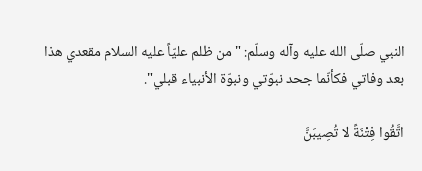النبي صلّی الله عليه وآله وسلّم: "من ظلم عليّاً عليه السلام مقعدي هذا بعد وفاتي فكأنّما جحد نبوّتي ونبوّة الأنبياء قبلي".

اتَّقُوا فِتْنَةً لا تُصِيبَنَّ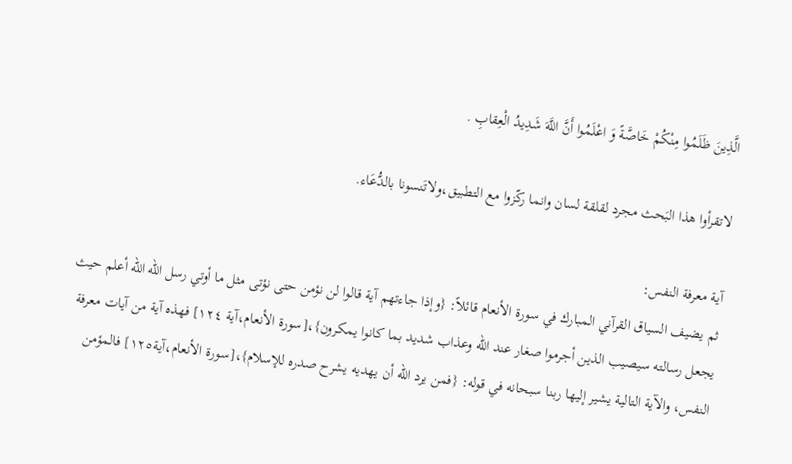الَّذِينَ ظَلَمُوا مِنْكُمْ خَاصَّةً وَ اعْلَمُوا أَنَّ اللَّهَ شَدِيدُ الْعِقابِ .

لاتقرأوا هذا البَحث مجرد لقلقة لسان وانما ركّزوا مع التطبيق،ولاتَنسونا بالدُّعَاء.

آية معرفة النفس:
ثم يضيف السياق القرآني المبارك في سورة الأنعام قائلاً: {وإذا جاءتهم آية قالوا لن نؤمن حتى نؤتى مثل ما أوتي رسل الله الله أعلم حيث يجعل رسالته سيصيب الذين أجرموا صغار عند الله وعذاب شديد بما كانوا يمكرون}،[سورة الأنعام،آية ١٢٤] فهذه آية من آيات معرفة النفس، والآية التالية يشير إليها ربنا سبحانه في قوله: {فمن يرد الله أن يهديه يشرح صدره للإسلام}،[سورة الأنعام،آية١٢٥] فالمؤمن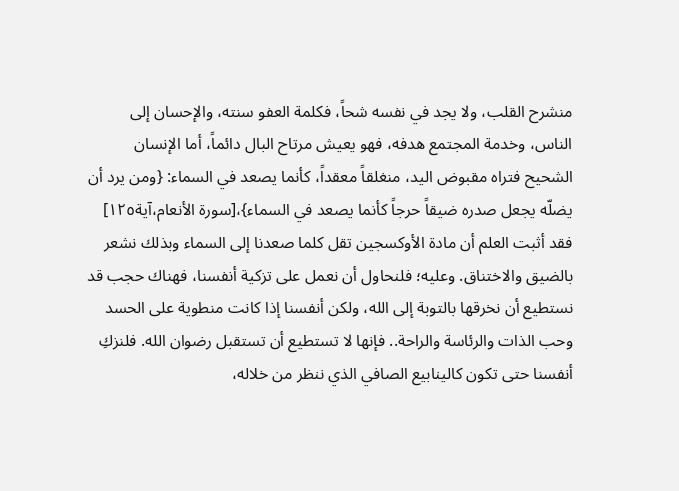منشرح القلب، ولا يجد في نفسه شحاً، فكلمة العفو سنته، والإحسان إلى الناس، وخدمة المجتمع هدفه، فهو يعيش مرتاح البال دائماً، أما الإنسان الشحيح فتراه مقبوض اليد، منغلقاً معقداً، كأنما يصعد في السماء: {ومن يرد أن يضلّه يجعل صدره ضيقاً حرجاً كأنما يصعد في السماء}،[سورة الأنعام،آية١٢٥] فقد أثبت العلم أن مادة الأوكسجين تقل كلما صعدنا إلى السماء وبذلك نشعر بالضيق والاختناق. وعليه؛ فلنحاول أن نعمل على تزكية أنفسنا، فهناك حجب قد نستطيع أن نخرقها بالتوبة إلى الله، ولكن أنفسنا إذا كانت منطوية على الحسد وحب الذات والرئاسة والراحة.. فإنها لا تستطيع أن تستقبل رضوان الله. فلنزكِ أنفسنا حتى تكون كالينابيع الصافي الذي ننظر من خلاله،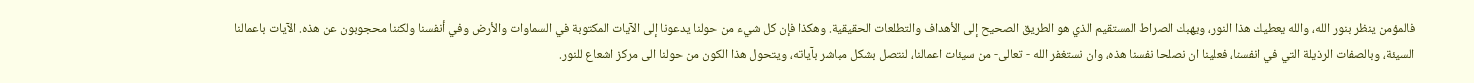فالمؤمن ينظر بنور الله، والله يعطيك هذا النور، ويهبك الصراط المستقيم الذي هو الطريق الصحيح إلى الأهداف والتطلعات الحقيقية. وهكذا فإن كل شيء من حولنا يدعونا إلى الآيات المكتوبة في السماوات والأرض وفي أنفسنا ولكننا محجوبون عن هذه. الآيات باعمالنا السيئة، وبالصفات الرذيلة التي في انفسنا، فعلينا ان نصلحا نفسنا هذه، وان نستغفر الله - تعالى- من سيئات اعمالنا، لنتصل بشكل مباشر بآياته، ويتحول هذا الكون من حولنا الى مركز اشعاع للنور.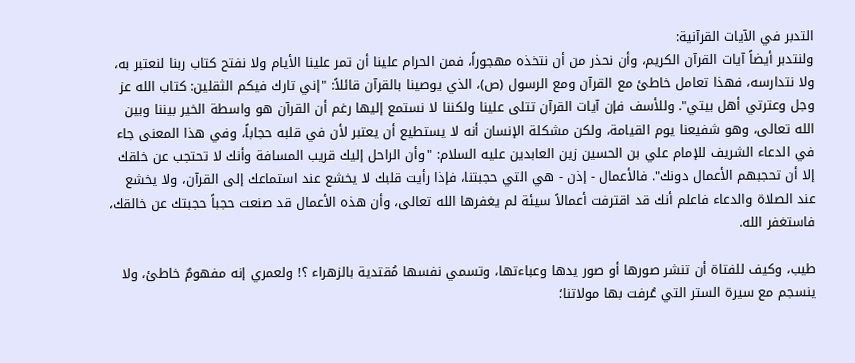التدبر في الآيات القرآنية:
ولنتدبر أيضاً آيات القرآن الكريم، وأن نحذر من أن نتخذه مهجوراً، فمن الحرام علينا أن تمر علينا الأيام ولا نفتح كتاب ربنا لنعتبر به، ولا نتدارسه، فهذا تعامل خاطئ مع القرآن ومع الرسول (ص)، الذي يوصينا بالقرآن قائلاً: "إني تارك فيكم الثقلين: كتاب الله عز وجل وعترتي أهل بيتي". وللأسف فإن آيات القرآن تتلى علينا ولكننا لا نستمع إليها رغم أن القرآن هو واسطة الخير بيننا وبين الله تعالى، وهو شفيعنا يوم القيامة، ولكن مشكلة الإنسان أنه لا يستطيع أن يعتبر لأن في قلبه حجاباً، وفي هذا المعنى جاء في الدعاء الشريف للإمام علي بن الحسين زين العابدين عليه السلام: "وأن الراحل إليك قريب المسافة وأنك لا تحتجب عن خلقك إلا أن تحجبهم الأعمال دونك". فالأعمال - إذن - هي التي حجبتنا، فإذا رأيت قلبك لا يخشع عند استماعك إلى القرآن، ولا يخشع عند الصلاة والدعاء فاعلم أنك قد اقترفت أعمالاً سيئة لم يغفرها الله تعالى، وأن هذه الأعمال قد صنعت حجباً حجبتك عن خالقك، فاستغفر الله.

طيب، وكيف للفتاة أن تنشر صورها أو صور يدها وعباءتها، وتسمي نفسها مُقتدية بالزهراء ؟! ولعمري إنه مفهومٌ خاطئ، ولا ينسجم مع سيرة الستر التي عُرفت بها مولاتنا؛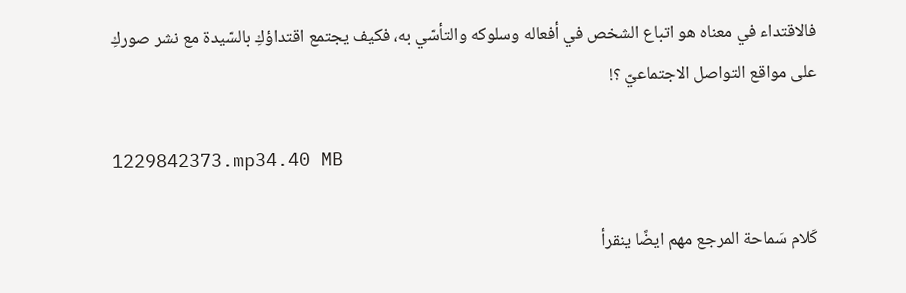فالاقتداء في معناه هو اتباع الشخص في أفعاله وسلوكه والتأسّي به، فكيف يجتمع اقتداؤكِ بالسّيدة مع نشر صوركِ على مواقع التواصل الاجتماعيّ ؟!

1229842373.mp34.40 MB

كَلام سَماحة المرجع مهم ايضًا ينقرأ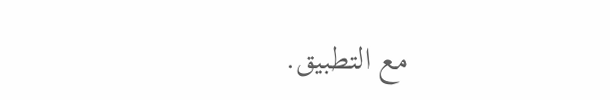مع التطبيق.